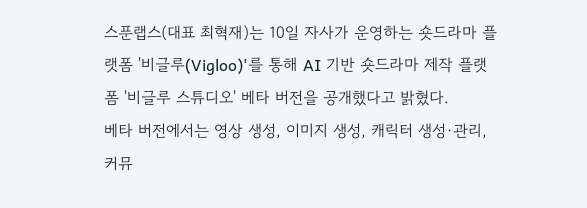스푼랩스(대표 최혁재)는 10일 자사가 운영하는 숏드라마 플랫폼 '비글루(Vigloo)'를 통해 AI 기반 숏드라마 제작 플랫폼 '비글루 스튜디오' 베타 버전을 공개했다고 밝혔다.
베타 버전에서는 영상 생성, 이미지 생성, 캐릭터 생성·관리, 커뮤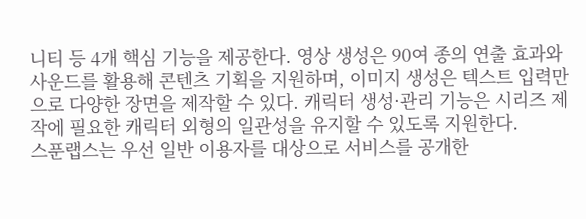니티 등 4개 핵심 기능을 제공한다. 영상 생성은 90여 종의 연출 효과와 사운드를 활용해 콘텐츠 기획을 지원하며, 이미지 생성은 텍스트 입력만으로 다양한 장면을 제작할 수 있다. 캐릭터 생성·관리 기능은 시리즈 제작에 필요한 캐릭터 외형의 일관성을 유지할 수 있도록 지원한다.
스푼랩스는 우선 일반 이용자를 대상으로 서비스를 공개한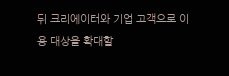뒤 크리에이터와 기업 고객으로 이용 대상을 확대할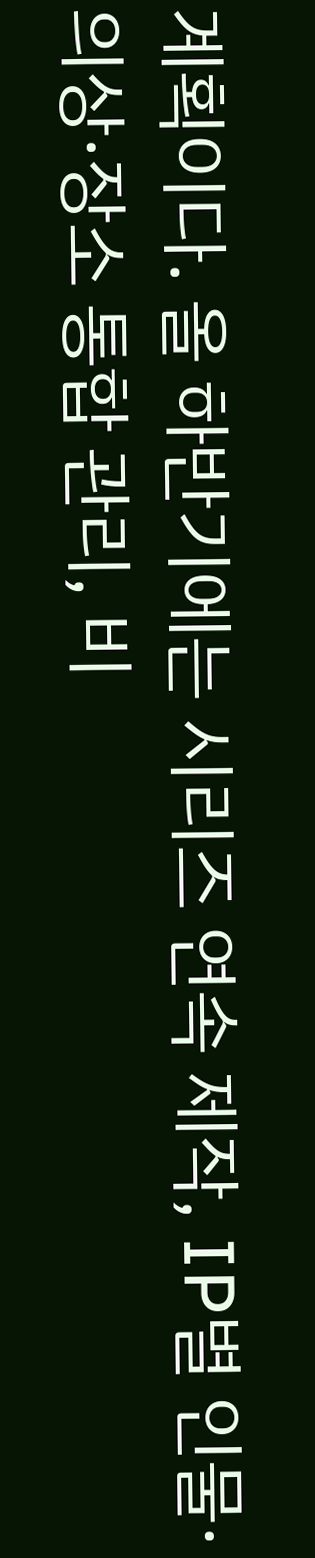계획이다. 올 하반기에는 시리즈 연속 제작, IP별 인물·의상·장소 통합 관리, 비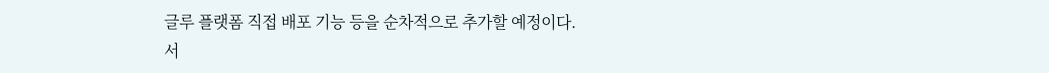글루 플랫폼 직접 배포 기능 등을 순차적으로 추가할 예정이다.
서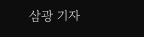삼광 기자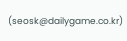(seosk@dailygame.co.kr)